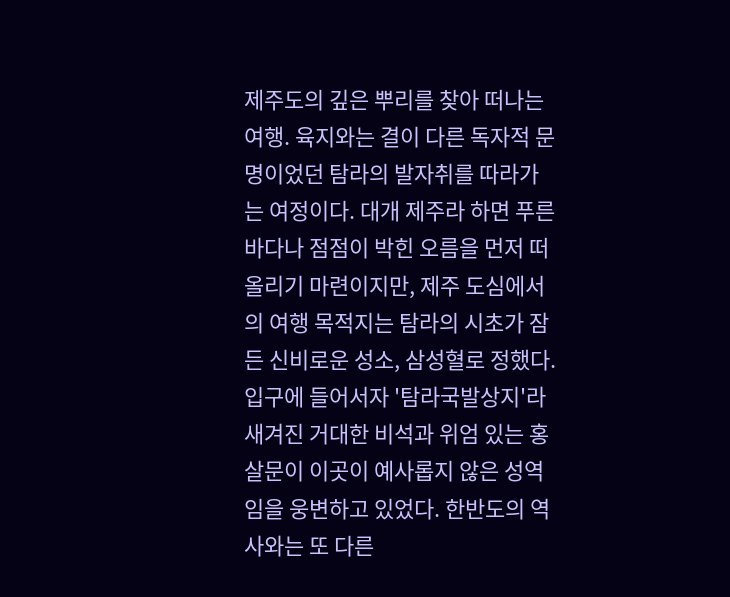제주도의 깊은 뿌리를 찾아 떠나는 여행. 육지와는 결이 다른 독자적 문명이었던 탐라의 발자취를 따라가는 여정이다. 대개 제주라 하면 푸른 바다나 점점이 박힌 오름을 먼저 떠올리기 마련이지만, 제주 도심에서의 여행 목적지는 탐라의 시초가 잠든 신비로운 성소, 삼성혈로 정했다. 입구에 들어서자 '탐라국발상지'라 새겨진 거대한 비석과 위엄 있는 홍살문이 이곳이 예사롭지 않은 성역임을 웅변하고 있었다. 한반도의 역사와는 또 다른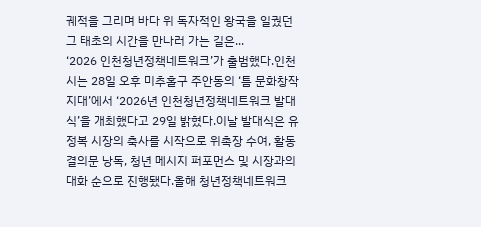궤적을 그리며 바다 위 독자적인 왕국을 일궜던 그 태초의 시간을 만나러 가는 길은...
‘2026 인천청년정책네트워크’가 출범했다.인천시는 28일 오후 미추홀구 주안동의 ‘틈 문화창작지대’에서 ‘2026년 인천청년정책네트워크 발대식’을 개최했다고 29일 밝혔다.이날 발대식은 유정복 시장의 축사를 시작으로 위촉장 수여, 활동 결의문 낭독, 청년 메시지 퍼포먼스 및 시장과의 대화 순으로 진행됐다.올해 청년정책네트워크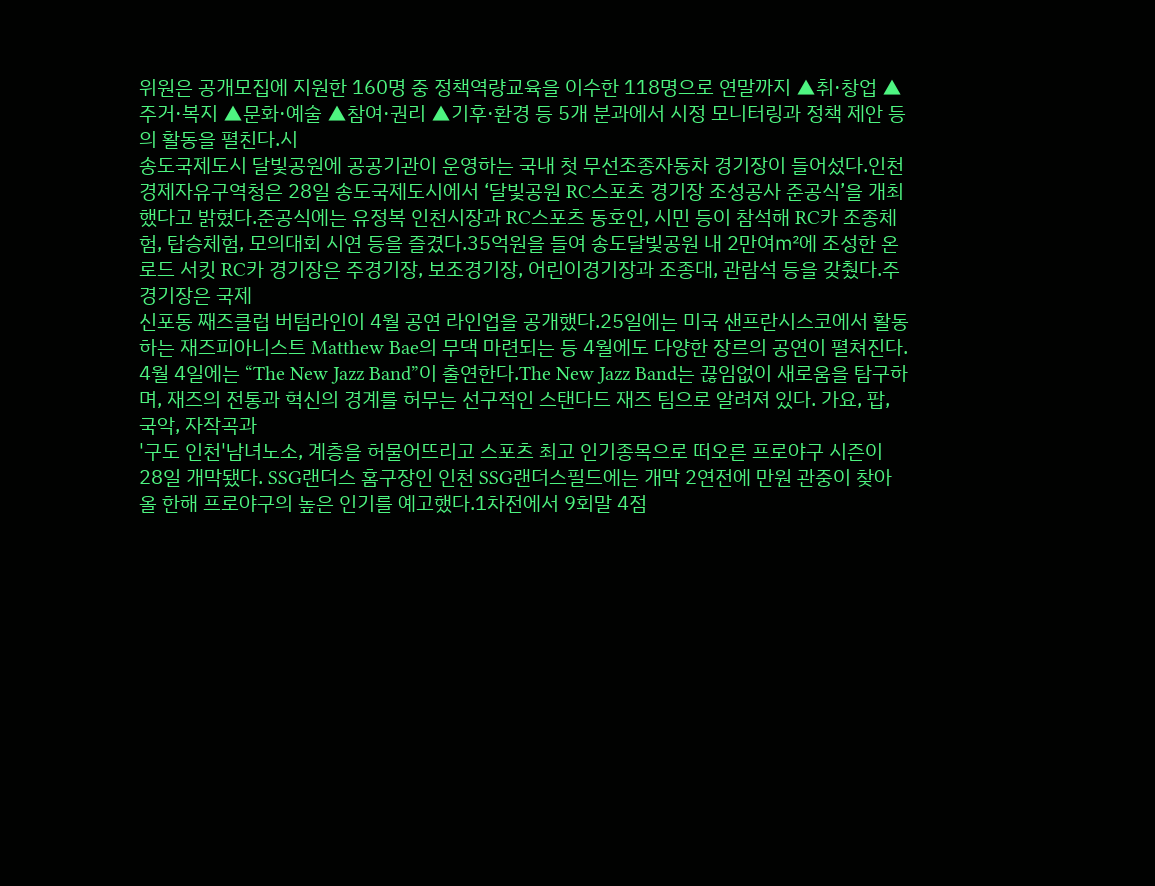위원은 공개모집에 지원한 160명 중 정책역량교육을 이수한 118명으로 연말까지 ▲취·창업 ▲주거·복지 ▲문화·예술 ▲참여·권리 ▲기후·환경 등 5개 분과에서 시정 모니터링과 정책 제안 등의 활동을 펼친다.시
송도국제도시 달빛공원에 공공기관이 운영하는 국내 첫 무선조종자동차 경기장이 들어섰다.인천경제자유구역청은 28일 송도국제도시에서 ‘달빛공원 RC스포츠 경기장 조성공사 준공식’을 개최했다고 밝혔다.준공식에는 유정복 인천시장과 RC스포츠 동호인, 시민 등이 참석해 RC카 조종체험, 탑승체험, 모의대회 시연 등을 즐겼다.35억원을 들여 송도달빛공원 내 2만여㎡에 조성한 온로드 서킷 RC카 경기장은 주경기장, 보조경기장, 어린이경기장과 조종대, 관람석 등을 갖췄다.주경기장은 국제
신포동 째즈클럽 버텀라인이 4월 공연 라인업을 공개했다.25일에는 미국 샌프란시스코에서 활동하는 재즈피아니스트 Matthew Bae의 무댁 마련되는 등 4월에도 다양한 장르의 공연이 펼쳐진다. 4월 4일에는 “The New Jazz Band”이 출연한다.The New Jazz Band는 끊임없이 새로움을 탐구하며, 재즈의 전통과 혁신의 경계를 허무는 선구적인 스탠다드 재즈 팀으로 알려져 있다. 가요, 팝, 국악, 자작곡과
'구도 인천'남녀노소, 계층을 허물어뜨리고 스포츠 최고 인기종목으로 떠오른 프로야구 시즌이 28일 개막됐다. SSG랜더스 홈구장인 인천 SSG랜더스필드에는 개막 2연전에 만원 관중이 찾아 올 한해 프로야구의 높은 인기를 예고했다.1차전에서 9회말 4점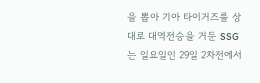을 뽑아 기아 타이거즈를 상대로 대역전승을 거둔 SSG는 일요일인 29일 2차전에서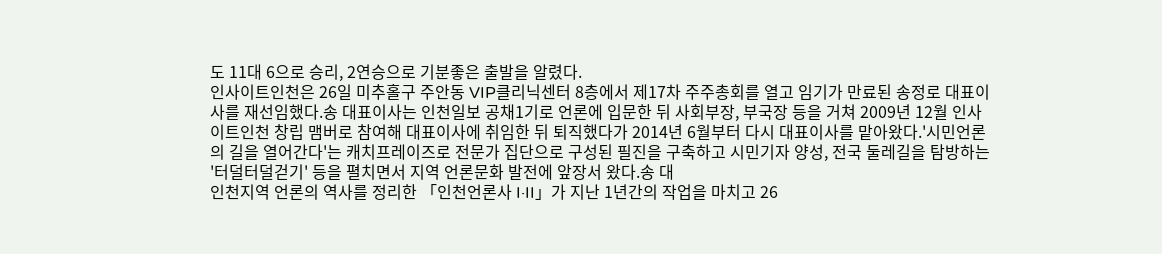도 11대 6으로 승리, 2연승으로 기분좋은 출발을 알렸다.
인사이트인천은 26일 미추홀구 주안동 VIP클리닉센터 8층에서 제17차 주주총회를 열고 임기가 만료된 송정로 대표이사를 재선임했다.송 대표이사는 인천일보 공채1기로 언론에 입문한 뒤 사회부장, 부국장 등을 거쳐 2009년 12월 인사이트인천 창립 맴버로 참여해 대표이사에 취임한 뒤 퇴직했다가 2014년 6월부터 다시 대표이사를 맡아왔다.'시민언론의 길을 열어간다'는 캐치프레이즈로 전문가 집단으로 구성된 필진을 구축하고 시민기자 양성, 전국 둘레길을 탐방하는 '터덜터덜걷기' 등을 펼치면서 지역 언론문화 발전에 앞장서 왔다.송 대
인천지역 언론의 역사를 정리한 「인천언론사 I·II」가 지난 1년간의 작업을 마치고 26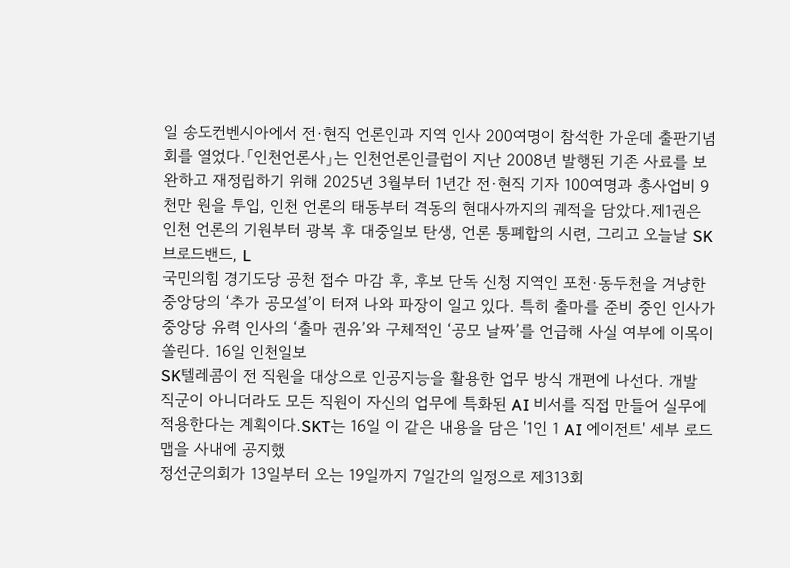일 송도컨벤시아에서 전·현직 언론인과 지역 인사 200여명이 참석한 가운데 출판기념회를 열었다.「인천언론사」는 인천언론인클럽이 지난 2008년 발행된 기존 사료를 보완하고 재정립하기 위해 2025년 3월부터 1년간 전·현직 기자 100여명과 총사업비 9천만 원을 투입, 인천 언론의 태동부터 격동의 현대사까지의 궤적을 담았다.제1권은 인천 언론의 기원부터 광복 후 대중일보 탄생, 언론 통폐합의 시련, 그리고 오늘날 SK브로드밴드, L
국민의힘 경기도당 공천 접수 마감 후, 후보 단독 신청 지역인 포천·동두천을 겨냥한 중앙당의 ‘추가 공모설’이 터져 나와 파장이 일고 있다. 특히 출마를 준비 중인 인사가 중앙당 유력 인사의 ‘출마 권유’와 구체적인 ‘공모 날짜’를 언급해 사실 여부에 이목이 쏠린다. 16일 인천일보
SK텔레콤이 전 직원을 대상으로 인공지능을 활용한 업무 방식 개편에 나선다. 개발 직군이 아니더라도 모든 직원이 자신의 업무에 특화된 AI 비서를 직접 만들어 실무에 적용한다는 계획이다.SKT는 16일 이 같은 내용을 담은 '1인 1 AI 에이전트' 세부 로드맵을 사내에 공지했
정선군의회가 13일부터 오는 19일까지 7일간의 일정으로 제313회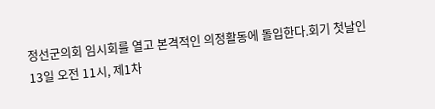정선군의회 임시회를 열고 본격적인 의정활동에 돌입한다.회기 첫날인 13일 오전 11시, 제1차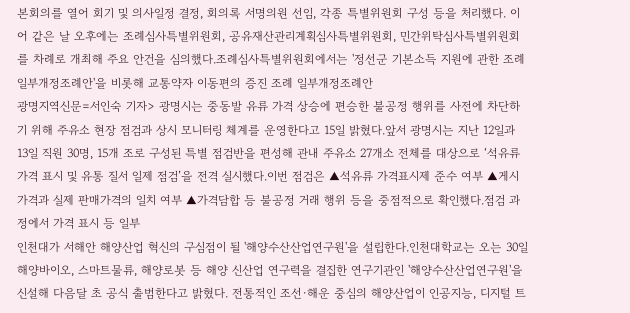본회의를 열어 회기 및 의사일정 결정, 회의록 서명의원 선임, 각종 특별위원회 구성 등을 처리했다. 이어 같은 날 오후에는 조례심사특별위원회, 공유재산관리계획심사특별위원회, 민간위탁심사특별위원회를 차례로 개최해 주요 안건을 심의했다.조례심사특별위원회에서는 '정선군 기본소득 지원에 관한 조례 일부개정조례안'을 비롯해 교통약자 이동편의 증진 조례 일부개정조례안
광명지역신문=서인숙 기자> 광명시는 중동발 유류 가격 상승에 편승한 불공정 행위를 사전에 차단하기 위해 주유소 현장 점검과 상시 모니터링 체계를 운영한다고 15일 밝혔다.앞서 광명시는 지난 12일과 13일 직원 30명, 15개 조로 구성된 특별 점검반을 편성해 관내 주유소 27개소 전체를 대상으로 ‘석유류 가격 표시 및 유통 질서 일제 점검’을 전격 실시했다.이번 점검은 ▲석유류 가격표시제 준수 여부 ▲게시 가격과 실제 판매가격의 일치 여부 ▲가격담합 등 불공정 거래 행위 등을 중점적으로 확인했다.점검 과정에서 가격 표시 등 일부
인천대가 서해안 해양산업 혁신의 구심점이 될 '해양수산산업연구원'을 설립한다.인천대학교는 오는 30일 해양바이오, 스마트물류, 해양로봇 등 해양 신산업 연구력을 결집한 연구기관인 '해양수산산업연구원'을 신설해 다음달 초 공식 출범한다고 밝혔다. 전통적인 조선·해운 중심의 해양산업이 인공지능, 디지털 트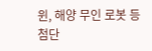윈, 해양 무인 로봇 등 첨단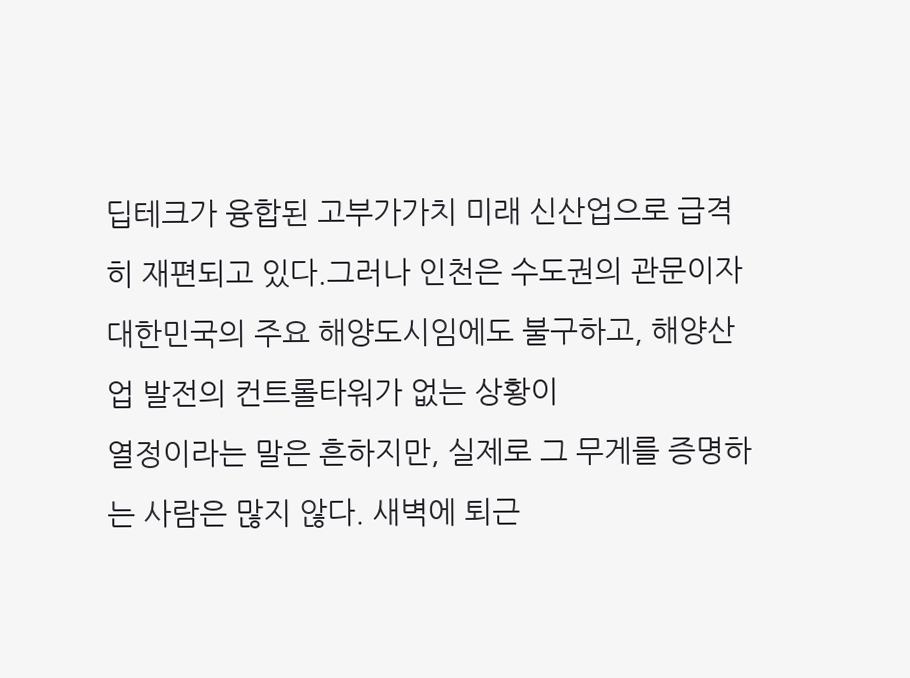딥테크가 융합된 고부가가치 미래 신산업으로 급격히 재편되고 있다.그러나 인천은 수도권의 관문이자 대한민국의 주요 해양도시임에도 불구하고, 해양산업 발전의 컨트롤타워가 없는 상황이
열정이라는 말은 흔하지만, 실제로 그 무게를 증명하는 사람은 많지 않다. 새벽에 퇴근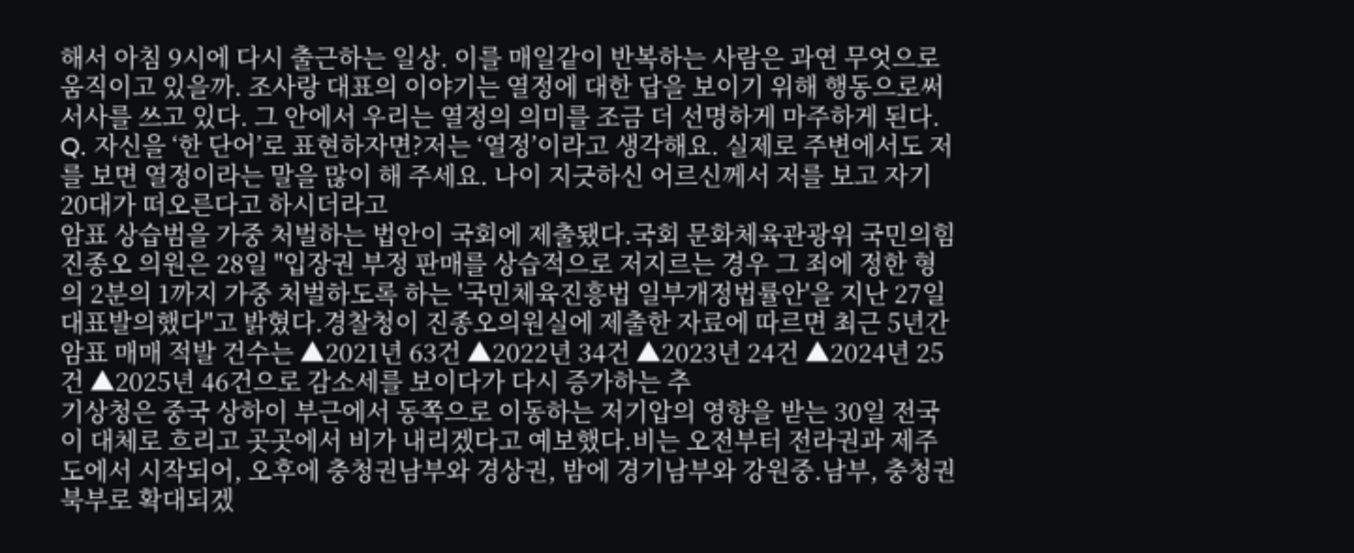해서 아침 9시에 다시 출근하는 일상. 이를 매일같이 반복하는 사람은 과연 무엇으로 움직이고 있을까. 조사랑 대표의 이야기는 열정에 대한 답을 보이기 위해 행동으로써 서사를 쓰고 있다. 그 안에서 우리는 열정의 의미를 조금 더 선명하게 마주하게 된다. Q. 자신을 ‘한 단어’로 표현하자면?저는 ‘열정’이라고 생각해요. 실제로 주변에서도 저를 보면 열정이라는 말을 많이 해 주세요. 나이 지긋하신 어르신께서 저를 보고 자기 20대가 떠오른다고 하시더라고
암표 상습범을 가중 처벌하는 법안이 국회에 제출됐다.국회 문화체육관광위 국민의힘 진종오 의원은 28일 "입장권 부정 판매를 상습적으로 저지르는 경우 그 죄에 정한 형의 2분의 1까지 가중 처벌하도록 하는 '국민체육진흥법 일부개정법률안'을 지난 27일 대표발의했다"고 밝혔다.경찰청이 진종오의원실에 제출한 자료에 따르면 최근 5년간 암표 매매 적발 건수는 ▲2021년 63건 ▲2022년 34건 ▲2023년 24건 ▲2024년 25건 ▲2025년 46건으로 감소세를 보이다가 다시 증가하는 추
기상청은 중국 상하이 부근에서 동쪽으로 이동하는 저기압의 영향을 받는 30일 전국이 대체로 흐리고 곳곳에서 비가 내리겠다고 예보했다.비는 오전부터 전라권과 제주도에서 시작되어, 오후에 충청권남부와 경상권, 밤에 경기남부와 강원중.남부, 충청권북부로 확대되겠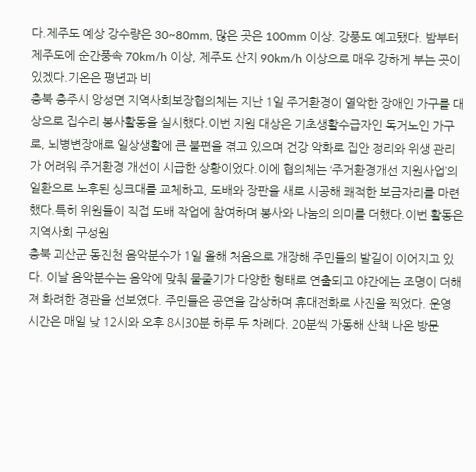다.제주도 예상 강수량은 30~80mm, 많은 곳은 100mm 이상. 강풍도 예고됐다. 밤부터 제주도에 순간풍속 70km/h 이상, 제주도 산지 90km/h 이상으로 매우 강하게 부는 곳이 있겠다.기온은 평년과 비
충북 충주시 앙성면 지역사회보장협의체는 지난 1일 주거환경이 열악한 장애인 가구를 대상으로 집수리 봉사활동을 실시했다.이번 지원 대상은 기초생활수급자인 독거노인 가구로, 뇌병변장애로 일상생활에 큰 불편을 겪고 있으며 건강 악화로 집안 정리와 위생 관리가 어려워 주거환경 개선이 시급한 상황이었다.이에 협의체는 ‘주거환경개선 지원사업’의 일환으로 노후된 싱크대를 교체하고, 도배와 장판을 새로 시공해 쾌적한 보금자리를 마련했다.특히 위원들이 직접 도배 작업에 참여하며 봉사와 나눔의 의미를 더했다.이번 활동은 지역사회 구성원
충북 괴산군 동진천 음악분수가 1일 올해 처음으로 개장해 주민들의 발길이 이어지고 있다. 이날 음악분수는 음악에 맞춰 물줄기가 다양한 형태로 연출되고 야간에는 조명이 더해져 화려한 경관을 선보였다. 주민들은 공연을 감상하며 휴대전화로 사진을 찍었다. 운영 시간은 매일 낮 12시와 오후 8시30분 하루 두 차례다. 20분씩 가동해 산책 나온 방문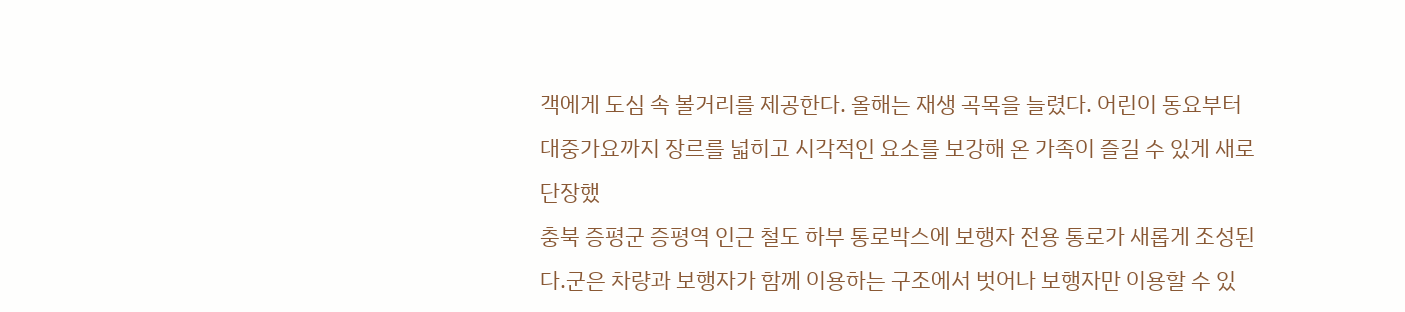객에게 도심 속 볼거리를 제공한다. 올해는 재생 곡목을 늘렸다. 어린이 동요부터 대중가요까지 장르를 넓히고 시각적인 요소를 보강해 온 가족이 즐길 수 있게 새로 단장했
충북 증평군 증평역 인근 철도 하부 통로박스에 보행자 전용 통로가 새롭게 조성된다.군은 차량과 보행자가 함께 이용하는 구조에서 벗어나 보행자만 이용할 수 있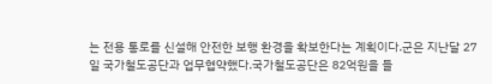는 전용 통로를 신설해 안전한 보행 환경을 확보한다는 계획이다.군은 지난달 27일 국가철도공단과 업무협약했다.국가철도공단은 82억원을 들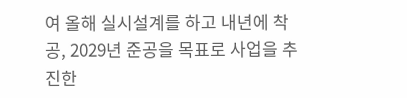여 올해 실시설계를 하고 내년에 착공, 2029년 준공을 목표로 사업을 추진한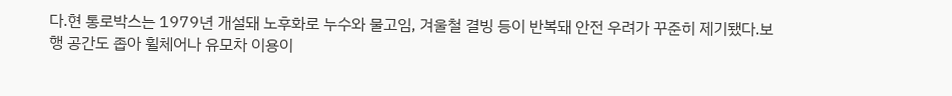다.현 통로박스는 1979년 개설돼 노후화로 누수와 물고임, 겨울철 결빙 등이 반복돼 안전 우려가 꾸준히 제기됐다.보행 공간도 좁아 휠체어나 유모차 이용이